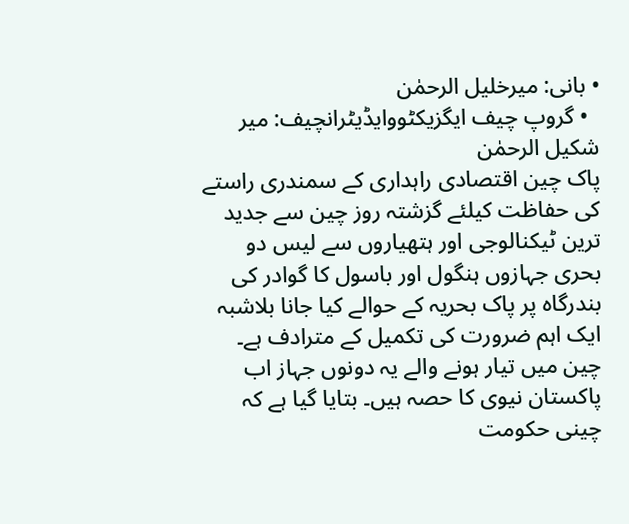• بانی: میرخلیل الرحمٰن
  • گروپ چیف ایگزیکٹووایڈیٹرانچیف: میر شکیل الرحمٰن
پاک چین اقتصادی راہداری کے سمندری راستے کی حفاظت کیلئے گزشتہ روز چین سے جدید ترین ٹیکنالوجی اور ہتھیاروں سے لیس دو بحری جہازوں ہنگول اور باسول کا گوادر کی بندرگاہ پر پاک بحریہ کے حوالے کیا جانا بلاشبہ ایک اہم ضرورت کی تکمیل کے مترادف ہے۔ چین میں تیار ہونے والے یہ دونوں جہاز اب پاکستان نیوی کا حصہ ہیں۔ بتایا گیا ہے کہ چینی حکومت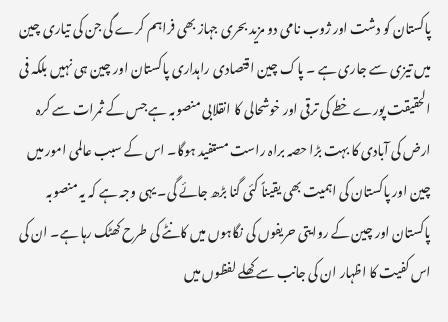پاکستان کو دشت اور ژوب نامی دو مزید بحری جہاز بھی فراہم کرے گی جن کی تیاری چین میں تیزی سے جاری ہے ۔ پاک چین اقتصادی راہداری پاکستان اور چین ہی نہیں بلکہ فی الحقیقت پورے خطے کی ترقی اور خوشحالی کا انقلابی منصوبہ ہے جس کے ثمرات سے کرہ ارض کی آبادی کا بہت بڑا حصہ براہ راست مستفید ہوگا۔ اس کے سبب عالمی امور میں چین اور پاکستان کی اہمیت بھی یقیناً کئی گنا بڑھ جائے گی۔ یہی وجہ ہے کہ یہ منصوبہ پاکستان اور چین کے روایتی حریفوں کی نگاہوں میں کانٹے کی طرح کھٹک رہا ہے۔ ان کی اس کفیت کا اظہار ان کی جانب سے کھلے لفظوں میں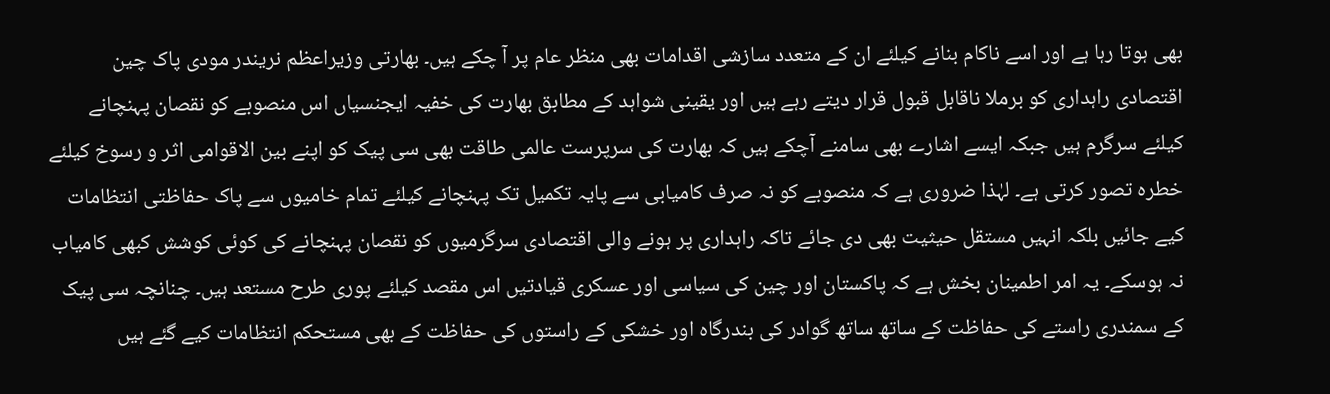بھی ہوتا رہا ہے اور اسے ناکام بنانے کیلئے ان کے متعدد سازشی اقدامات بھی منظر عام پر آ چکے ہیں۔ بھارتی وزیراعظم نریندر مودی پاک چین اقتصادی راہداری کو برملا ناقابل قبول قرار دیتے رہے ہیں اور یقینی شواہد کے مطابق بھارت کی خفیہ ایجنسیاں اس منصوبے کو نقصان پہنچانے کیلئے سرگرم ہیں جبکہ ایسے اشارے بھی سامنے آچکے ہیں کہ بھارت کی سرپرست عالمی طاقت بھی سی پیک کو اپنے بین الاقوامی اثر و رسوخ کیلئے خطرہ تصور کرتی ہے۔ لہٰذا ضروری ہے کہ منصوبے کو نہ صرف کامیابی سے پایہ تکمیل تک پہنچانے کیلئے تمام خامیوں سے پاک حفاظتی انتظامات کیے جائیں بلکہ انہیں مستقل حیثیت بھی دی جائے تاکہ راہداری پر ہونے والی اقتصادی سرگرمیوں کو نقصان پہنچانے کی کوئی کوشش کبھی کامیاب نہ ہوسکے۔ یہ امر اطمینان بخش ہے کہ پاکستان اور چین کی سیاسی اور عسکری قیادتیں اس مقصد کیلئے پوری طرح مستعد ہیں۔ چنانچہ سی پیک کے سمندری راستے کی حفاظت کے ساتھ ساتھ گوادر کی بندرگاہ اور خشکی کے راستوں کی حفاظت کے بھی مستحکم انتظامات کیے گئے ہیں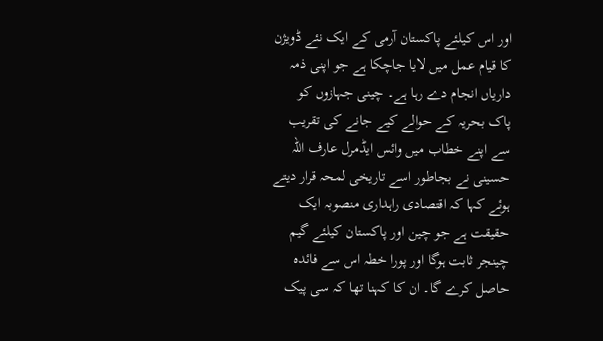اور اس کیلئے پاکستان آرمی کے ایک نئے ڈویژن کا قیام عمل میں لایا جاچکا ہے جو اپنی ذمہ داریاں انجام دے رہا ہے۔ چینی جہازوں کو پاک بحریہ کے حوالے کیے جانے کی تقریب سے اپنے خطاب میں وائس ایڈمرل عارف اللہ حسینی نے بجاطور اسے تاریخی لمحہ قرار دیتے ہوئے کہا کہ اقتصادی راہداری منصوبہ ایک حقیقت ہے جو چین اور پاکستان کیلئے گیم چینجر ثابت ہوگا اور پورا خطہ اس سے فائدہ حاصل کرے گا۔ ان کا کہنا تھا کہ سی پیک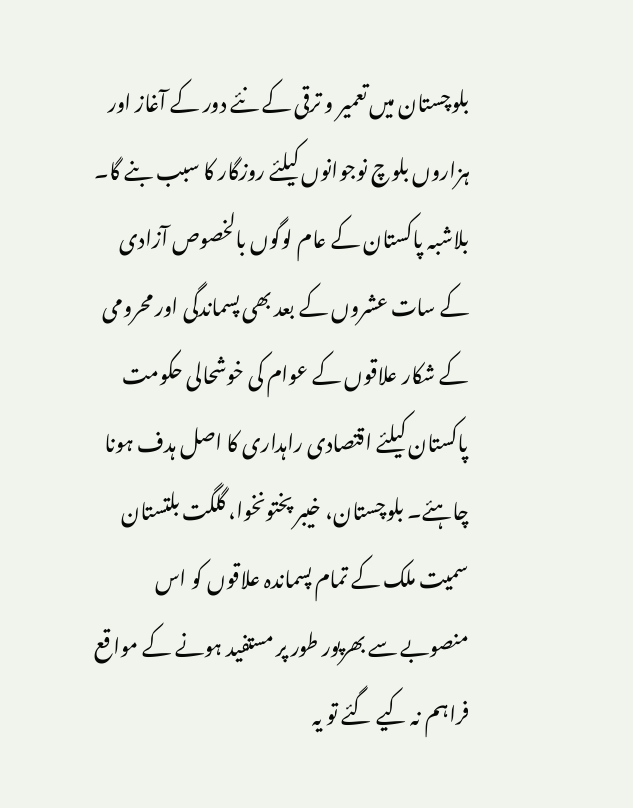بلوچستان میں تعمیر و ترقی کے نئے دور کے آغاز اور ہزاروں بلوچ نوجوانوں کیلئے روزگار کا سبب بنے گا۔ بلاشبہ پاکستان کے عام لوگوں بالخصوص آزادی کے سات عشروں کے بعد بھی پسماندگی اور محرومی کے شکار علاقوں کے عوام کی خوشحالی حکومت پاکستان کیلئے اقتصادی راہداری کا اصل ہدف ہونا چاہئے۔ بلوچستان، خیبر پختونخوا، گلگت بلتستان سمیت ملک کے تمام پسماندہ علاقوں کو اس منصوبے سے بھرپور طور پر مستفید ہونے کے مواقع فراہم نہ کیے گئے تو یہ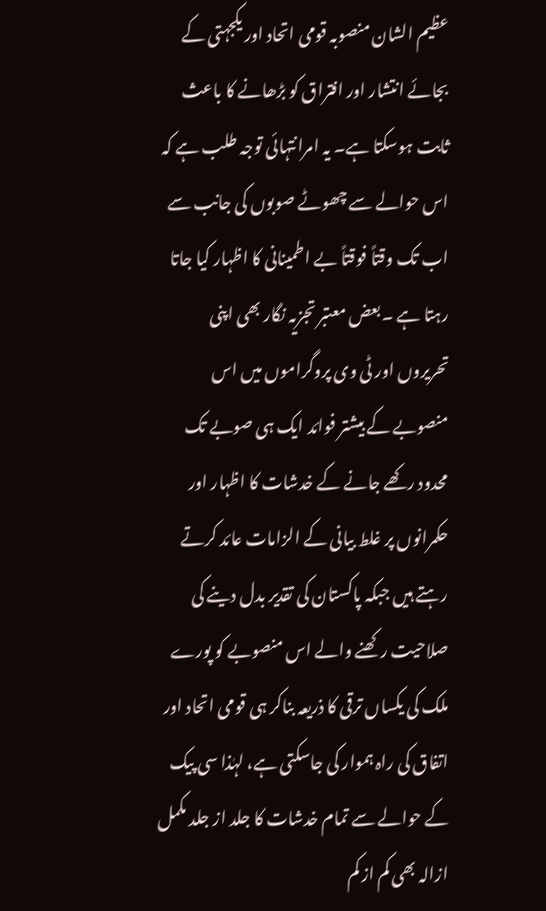عظیم الشان منصوبہ قومی اتحاد اور یکجہتی کے بجائے انتشار اور افتراق کو بڑھانے کا باعث ثابت ہوسکتا ہے۔ یہ امرانتہائی توجہ طلب ہے کہ اس حوالے سے چھوٹے صوبوں کی جانب سے اب تک وقتاً فوقتاً بے اطمینانی کا اظہار کیا جاتا رہتا ہے ۔بعض معتبر تجزیہ نگار بھی اپنی تحریروں اور ٹی وی پروگراموں میں اس منصوبے کے بیشتر فوائد ایک ہی صوبے تک محدود رکھے جانے کے خدشات کا اظہار اور حکمرانوں پر غلط بیانی کے الزامات عائد کرتے رہتے ہیں جبکہ پاکستان کی تقدیر بدل دینے کی صلاحیت رکھنے والے اس منصوبے کو پورے ملک کی یکساں ترقی کا ذریعہ بناکر ہی قومی اتحاد اور اتفاق کی راہ ہموار کی جاسکتی ہے، لہٰذا سی پیک کے حوالے سے تمام خدشات کا جلد از جلد مکمل ازالہ بھی کم از کم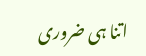اتنا ہی ضروری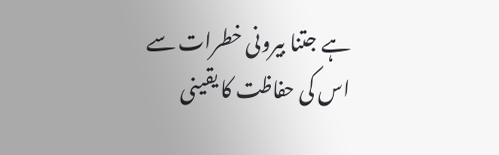ہے جتنا بیرونی خطرات سے اس کی حفاظت کا یقینی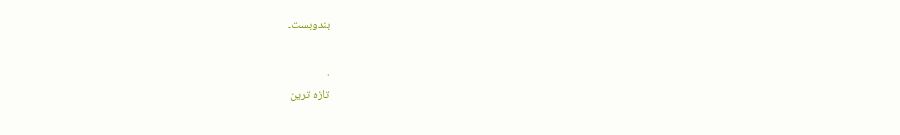بندوبست۔

.
تازہ ترین